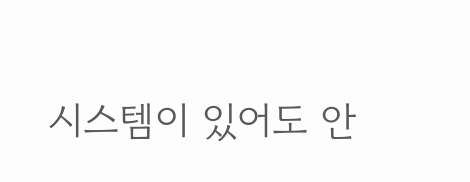시스템이 있어도 안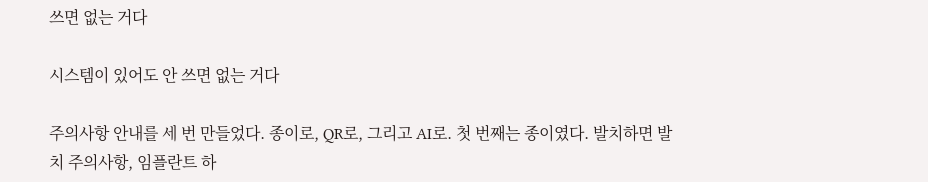쓰면 없는 거다

시스템이 있어도 안 쓰면 없는 거다

주의사항 안내를 세 번 만들었다. 종이로, QR로, 그리고 AI로. 첫 번째는 종이였다. 발치하면 발치 주의사항, 임플란트 하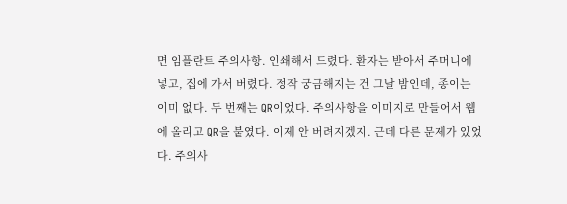면 임플란트 주의사항. 인쇄해서 드렸다. 환자는 받아서 주머니에 넣고, 집에 가서 버렸다. 정작 궁금해지는 건 그날 밤인데, 종이는 이미 없다. 두 번째는 QR이었다. 주의사항을 이미지로 만들어서 웹에 올리고 QR을 붙였다. 이제 안 버려지겠지. 근데 다른 문제가 있었다. 주의사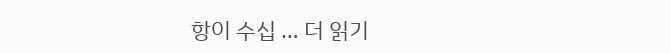항이 수십 … 더 읽기